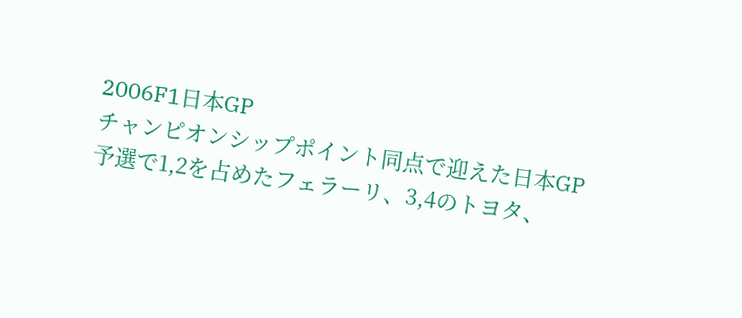2006F1日本GP
チャンピオンシップポイント同点で迎えた日本GP
予選で1,2を占めたフェラーリ、3,4のトヨタ、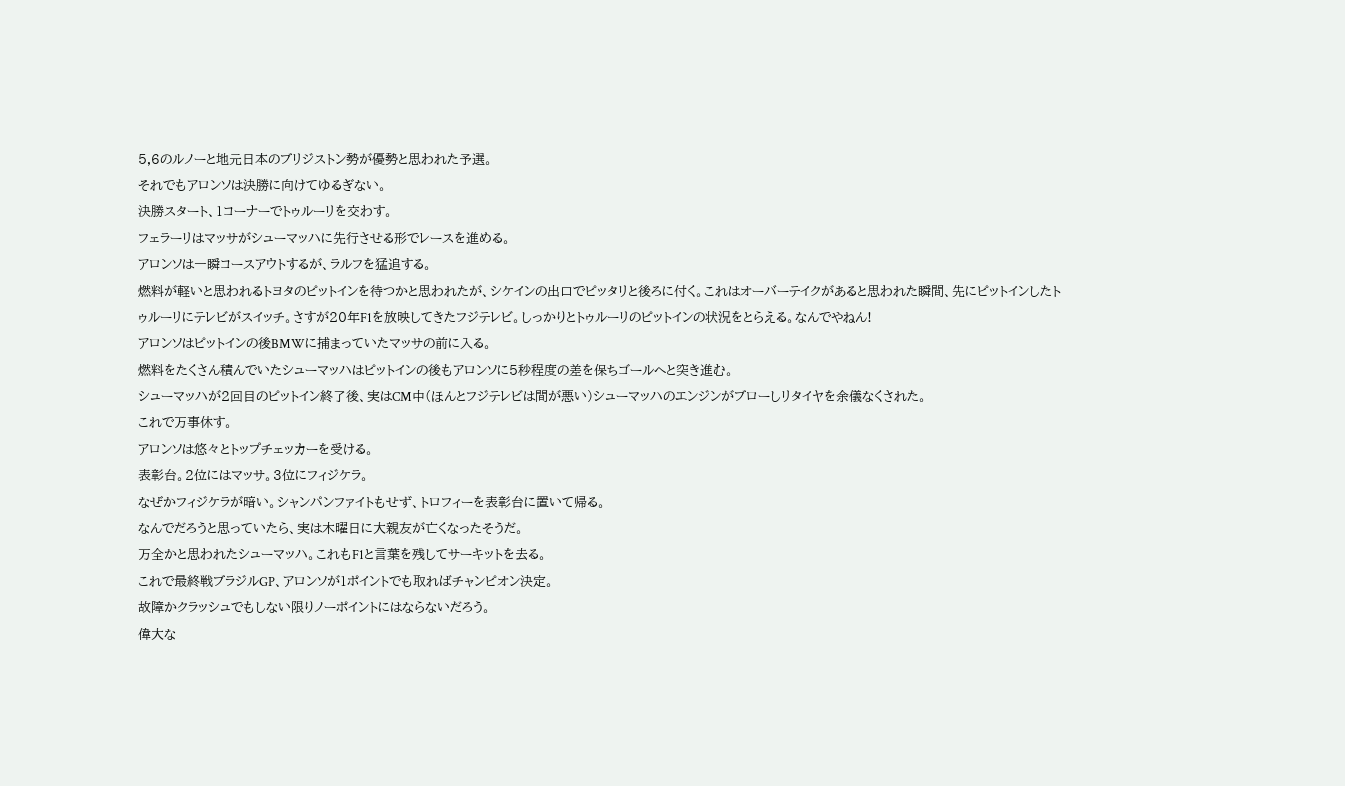5,6のルノーと地元日本のブリジストン勢が優勢と思われた予選。
それでもアロンソは決勝に向けてゆるぎない。
決勝スタート、1コーナーでトゥルーリを交わす。
フェラーリはマッサがシューマッハに先行させる形でレースを進める。
アロンソは一瞬コースアウトするが、ラルフを猛追する。
燃料が軽いと思われるトヨタのピットインを待つかと思われたが、シケインの出口でピッタリと後ろに付く。これはオーバーテイクがあると思われた瞬間、先にピットインしたトゥルーリにテレビがスイッチ。さすが20年F1を放映してきたフジテレビ。しっかりとトゥルーリのピットインの状況をとらえる。なんでやねん!
アロンソはピットインの後BMWに捕まっていたマッサの前に入る。
燃料をたくさん積んでいたシューマッハはピットインの後もアロンソに5秒程度の差を保ちゴールへと突き進む。
シューマッハが2回目のピットイン終了後、実はCM中(ほんとフジテレビは間が悪い)シューマッハのエンジンがブローしリタイヤを余儀なくされた。
これで万事休す。
アロンソは悠々とトップチェッカーを受ける。
表彰台。2位にはマッサ。3位にフィジケラ。
なぜかフィジケラが暗い。シャンパンファイトもせず、トロフィーを表彰台に置いて帰る。
なんでだろうと思っていたら、実は木曜日に大親友が亡くなったそうだ。
万全かと思われたシューマッハ。これもF1と言葉を残してサーキットを去る。
これで最終戦ブラジルGP、アロンソが1ポイントでも取ればチャンピオン決定。
故障かクラッシュでもしない限りノーポイントにはならないだろう。
偉大な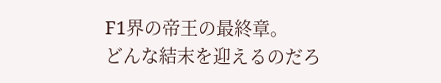F1界の帝王の最終章。
どんな結末を迎えるのだろ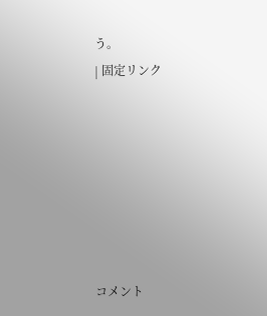う。
| 固定リンク







コメント